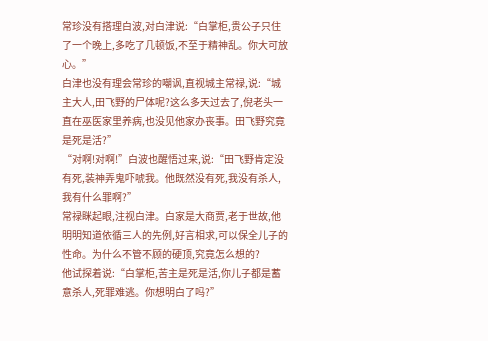常珍没有搭理白波,对白津说:“白掌柜,贵公子只住了一个晚上,多吃了几顿饭,不至于精神乱。你大可放心。”
白津也没有理会常珍的嘲讽,直视城主常禄,说:“城主大人,田飞野的尸体呢?这么多天过去了,倪老头一直在巫医家里养病,也没见他家办丧事。田飞野究竟是死是活?”
“对啊!对啊!”白波也醒悟过来,说:“田飞野肯定没有死,装神弄鬼吓唬我。他既然没有死,我没有杀人,我有什么罪啊?”
常禄眯起眼,注视白津。白家是大商贾,老于世故,他明明知道依循三人的先例,好言相求,可以保全儿子的性命。为什么不管不顾的硬顶,究竟怎么想的?
他试探着说:“白掌柜,苦主是死是活,你儿子都是蓄意杀人,死罪难逃。你想明白了吗?”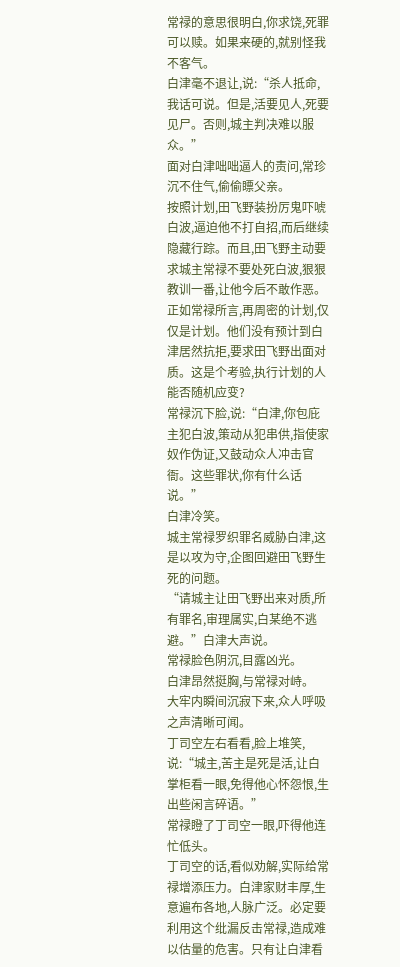常禄的意思很明白,你求饶,死罪可以赎。如果来硬的,就别怪我不客气。
白津毫不退让,说:“杀人抵命,我话可说。但是,活要见人,死要见尸。否则,城主判决难以服众。”
面对白津咄咄逼人的责问,常珍沉不住气,偷偷瞟父亲。
按照计划,田飞野装扮厉鬼吓唬白波,逼迫他不打自招,而后继续隐藏行踪。而且,田飞野主动要求城主常禄不要处死白波,狠狠教训一番,让他今后不敢作恶。
正如常禄所言,再周密的计划,仅仅是计划。他们没有预计到白津居然抗拒,要求田飞野出面对质。这是个考验,执行计划的人能否随机应变?
常禄沉下脸,说:“白津,你包庇主犯白波,策动从犯串供,指使家奴作伪证,又鼓动众人冲击官衙。这些罪状,你有什么话说。”
白津冷笑。
城主常禄罗织罪名威胁白津,这是以攻为守,企图回避田飞野生死的问题。
“请城主让田飞野出来对质,所有罪名,审理属实,白某绝不逃避。”白津大声说。
常禄脸色阴沉,目露凶光。
白津昂然挺胸,与常禄对峙。
大牢内瞬间沉寂下来,众人呼吸之声清晰可闻。
丁司空左右看看,脸上堆笑,说:“城主,苦主是死是活,让白掌柜看一眼,免得他心怀怨恨,生出些闲言碎语。”
常禄瞪了丁司空一眼,吓得他连忙低头。
丁司空的话,看似劝解,实际给常禄增添压力。白津家财丰厚,生意遍布各地,人脉广泛。必定要利用这个纰漏反击常禄,造成难以估量的危害。只有让白津看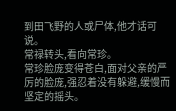到田飞野的人或尸体,他才话可说。
常禄转头,看向常珍。
常珍脸庞变得苍白,面对父亲的严厉的脸庞,强忍着没有躲避,缓慢而坚定的摇头。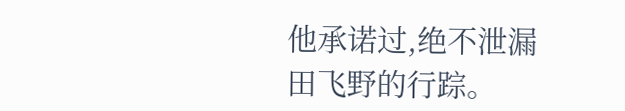他承诺过,绝不泄漏田飞野的行踪。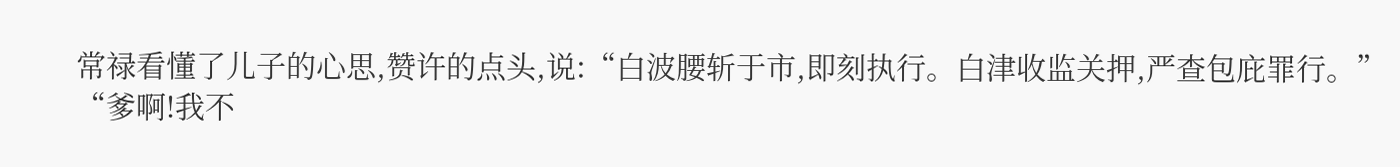常禄看懂了儿子的心思,赞许的点头,说:“白波腰斩于市,即刻执行。白津收监关押,严查包庇罪行。”
“爹啊!我不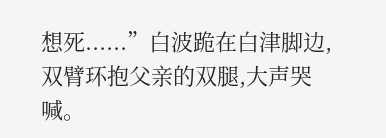想死......”白波跪在白津脚边,双臂环抱父亲的双腿,大声哭喊。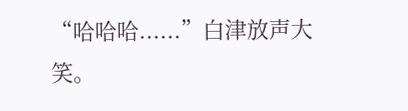“哈哈哈......”白津放声大笑。